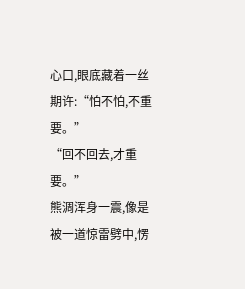心口,眼底藏着一丝期许:“怕不怕,不重要。”
“回不回去,才重要。”
熊淍浑身一震,像是被一道惊雷劈中,愣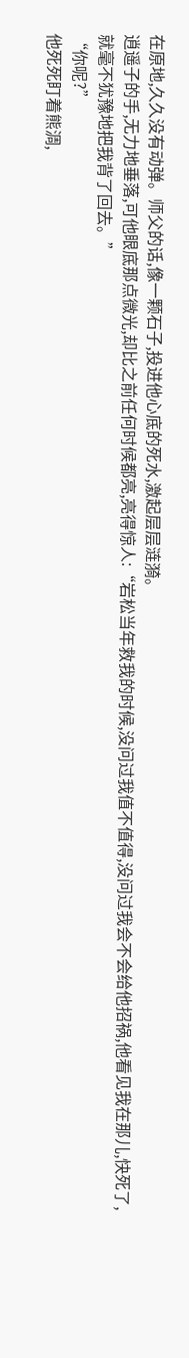在原地,久久没有动弹。师父的话,像一颗石子,投进他心底的死水,激起层层涟漪。
逍遥子的手,无力地垂落,可他眼底那点微光,却比之前任何时候都亮,亮得惊人:“岩松当年救我的时候,没问过我值不值得,没问过我会不会给他招祸,他看见我在那儿,快死了,就毫不犹豫地把我背了回去。”
“你呢?”
他死死盯着熊淍,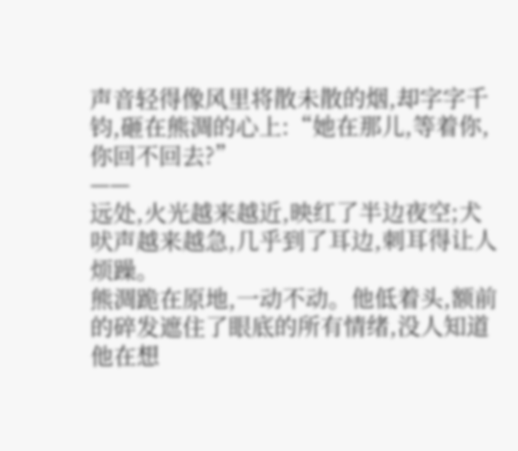声音轻得像风里将散未散的烟,却字字千钧,砸在熊淍的心上:“她在那儿,等着你,你回不回去?”
——
远处,火光越来越近,映红了半边夜空;犬吠声越来越急,几乎到了耳边,刺耳得让人烦躁。
熊淍跪在原地,一动不动。他低着头,额前的碎发遮住了眼底的所有情绪,没人知道他在想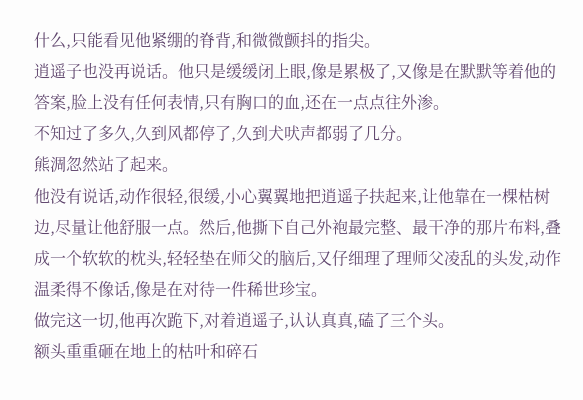什么,只能看见他紧绷的脊背,和微微颤抖的指尖。
逍遥子也没再说话。他只是缓缓闭上眼,像是累极了,又像是在默默等着他的答案,脸上没有任何表情,只有胸口的血,还在一点点往外渗。
不知过了多久,久到风都停了,久到犬吠声都弱了几分。
熊淍忽然站了起来。
他没有说话,动作很轻,很缓,小心翼翼地把逍遥子扶起来,让他靠在一棵枯树边,尽量让他舒服一点。然后,他撕下自己外袍最完整、最干净的那片布料,叠成一个软软的枕头,轻轻垫在师父的脑后,又仔细理了理师父凌乱的头发,动作温柔得不像话,像是在对待一件稀世珍宝。
做完这一切,他再次跪下,对着逍遥子,认认真真,磕了三个头。
额头重重砸在地上的枯叶和碎石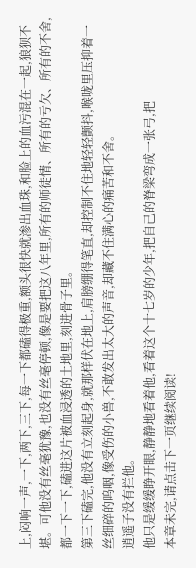上,闷响一声,一下,两下,三下,每一下都磕得极重,额头很快就渗出血珠,和脸上的血污混在一起,狼狈不堪。可他没有丝毫犹豫,也没有丝毫停顿,像是要把这八年里,所有的师徒情、所有的亏欠、所有的不舍,都一下一下,磕进这片被血浸透的土地里,刻进骨子里。
第三下磕完,他没有立刻起身,就那样伏在地上,肩膀绷得笔直,却控制不住地轻轻颤抖,喉咙里压抑着一丝细碎的呜咽,像受伤的小兽,不敢发出太大的声音,却藏不住满心的痛苦和不舍。
逍遥子没有拦他。
他只是缓缓睁开眼,静静地看着他,看着这个十七岁的少年,把自己的脊梁弯成一张弓,把
本章未完,请点击下一页继续阅读!